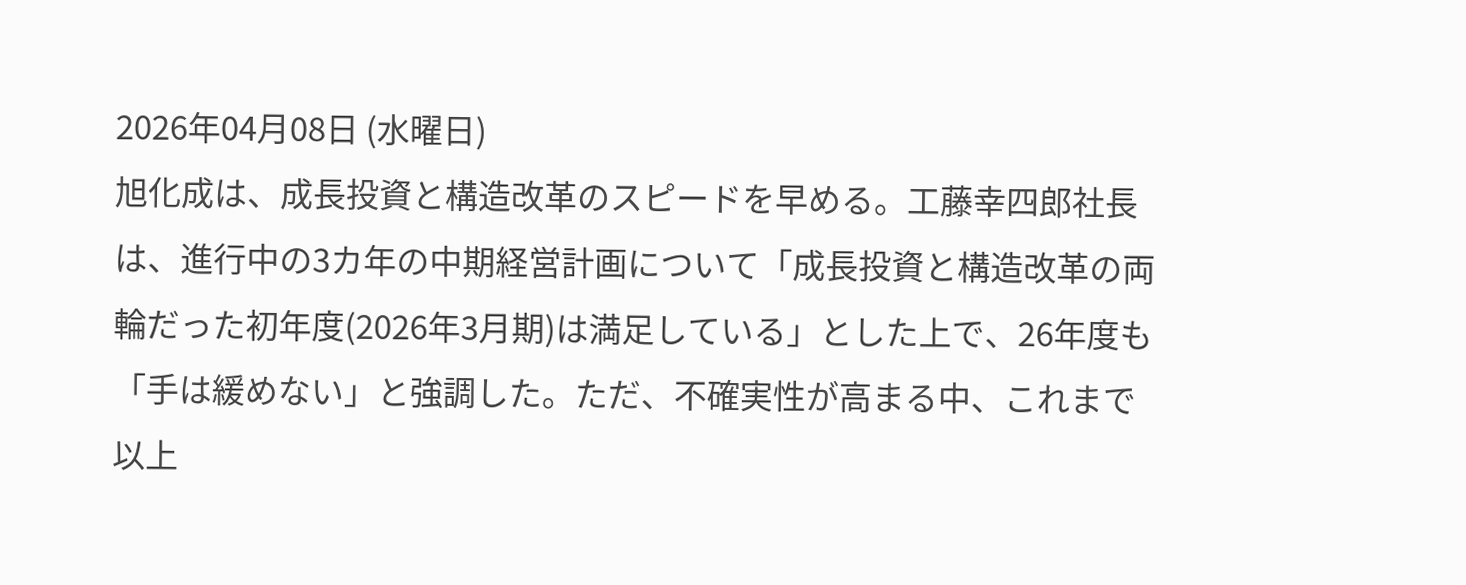2026年04月08日 (水曜日)
旭化成は、成長投資と構造改革のスピードを早める。工藤幸四郎社長は、進行中の3カ年の中期経営計画について「成長投資と構造改革の両輪だった初年度(2026年3月期)は満足している」とした上で、26年度も「手は緩めない」と強調した。ただ、不確実性が高まる中、これまで以上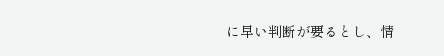に早い判断が要るとし、情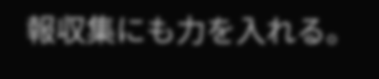報収集にも力を入れる。